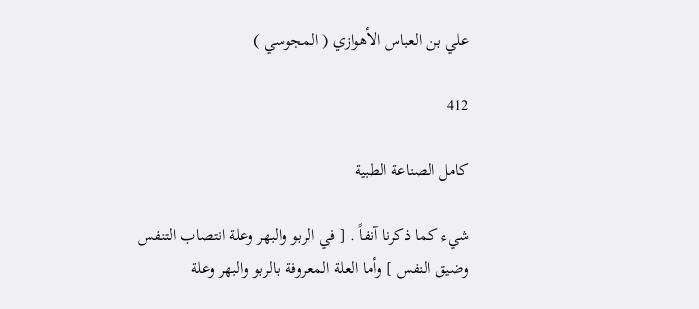علي بن العباس الأهوازي ( المجوسي )

412

كامل الصناعة الطبية

شيء كما ذكرنا آنفاً . [ في الربو والبهر وعلة انتصاب التنفس وضيق النفس ] وأما العلة المعروفة بالربو والبهر وعلة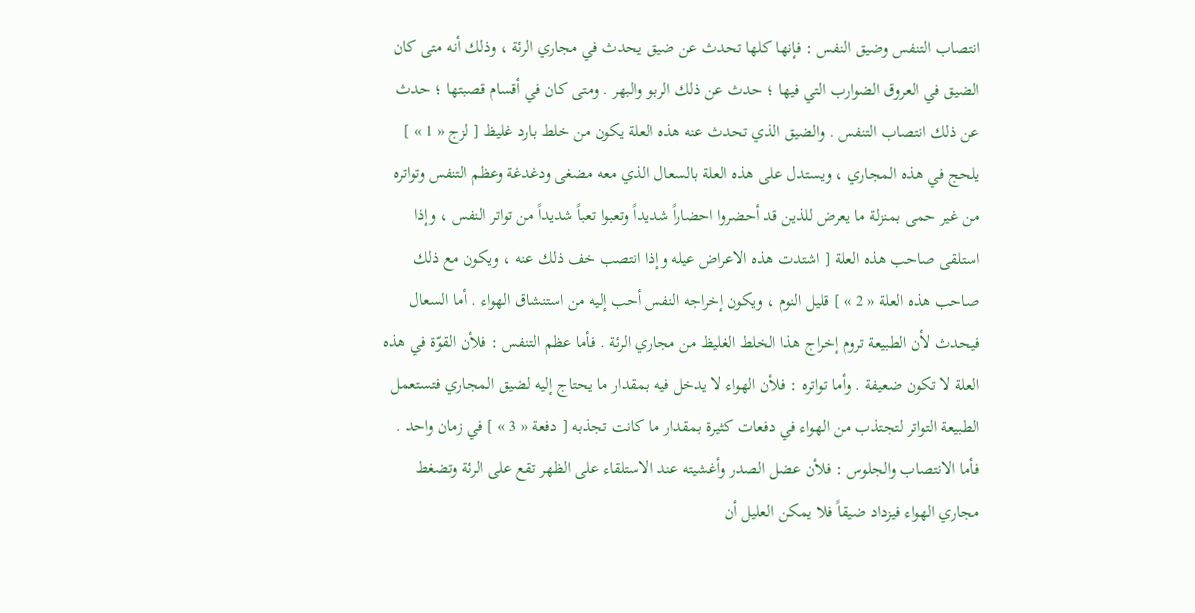انتصاب التنفس وضيق النفس : فإنها كلها تحدث عن ضيق يحدث في مجاري الرئة ، وذلك أنه متى كان الضيق في العروق الضوارب التي فيها ؛ حدث عن ذلك الربو والبهر . ومتى كان في أقسام قصبتها ؛ حدث عن ذلك انتصاب التنفس . والضيق الذي تحدث عنه هذه العلة يكون من خلط بارد غليظ [ لزج « 1 » ] يلحج في هذه المجاري ، ويستدل على هذه العلة بالسعال الذي معه مضغى ودغدغة وعظم التنفس وتواتره من غير حمى بمنزلة ما يعرض للذين قد أحضروا احضاراً شديداً وتعبوا تعباً شديداً من تواتر النفس ، وإذا استلقى صاحب هذه العلة [ اشتدت هذه الاعراض عيله وإذا انتصب خف ذلك عنه ، ويكون مع ذلك صاحب هذه العلة « 2 » ] قليل النوم ، ويكون إخراجه النفس أحب إليه من استنشاق الهواء . أما السعال فيحدث لأن الطبيعة تروم إخراج هذا الخلط الغليظ من مجاري الرئة . فأما عظم التنفس : فلأن القوّة في هذه العلة لا تكون ضعيفة . وأما تواتره : فلأن الهواء لا يدخل فيه بمقدار ما يحتاج إليه لضيق المجاري فتستعمل الطبيعة التواتر لتجتذب من الهواء في دفعات كثيرة بمقدار ما كانت تجذبه [ دفعة « 3 » ] في زمان واحد . فأما الانتصاب والجلوس : فلأن عضل الصدر وأغشيته عند الاستلقاء على الظهر تقع على الرئة وتضغط مجاري الهواء فيزداد ضيقاً فلا يمكن العليل أن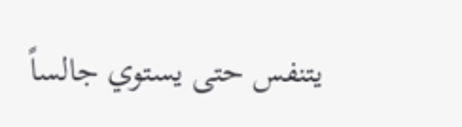يتنفس حتى يستوي جالساً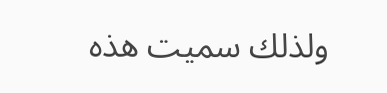ولذلك سميت هذه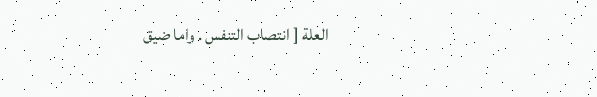العلة [ انتصاب التنفس . واما ضيق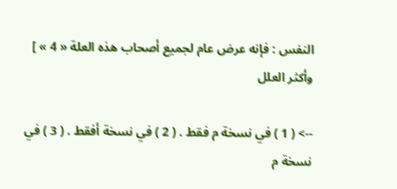النفس : فإنه عرض عام لجميع أصحاب هذه العلة « 4 » ] وأكثر العلل

--> ( 1 ) في نسخة م فقط . ( 2 ) في نسخة أفقط . ( 3 ) في نسخة م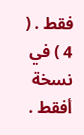فقط . ( 4 ) في نسخة أفقط .